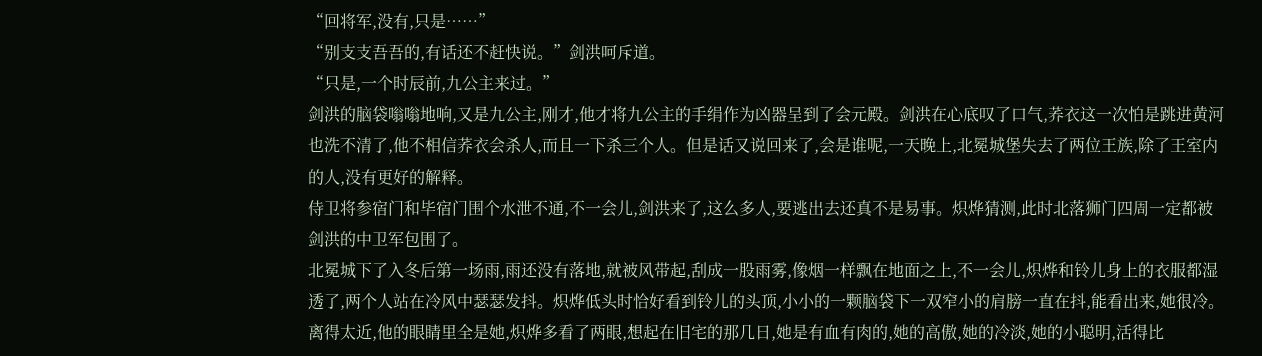“回将军,没有,只是……”
“别支支吾吾的,有话还不赶快说。”剑洪呵斥道。
“只是,一个时辰前,九公主来过。”
剑洪的脑袋嗡嗡地响,又是九公主,刚才,他才将九公主的手绢作为凶器呈到了会元殿。剑洪在心底叹了口气,荞衣这一次怕是跳进黄河也洗不清了,他不相信荞衣会杀人,而且一下杀三个人。但是话又说回来了,会是谁呢,一天晚上,北冕城堡失去了两位王族,除了王室内的人,没有更好的解释。
侍卫将参宿门和毕宿门围个水泄不通,不一会儿,剑洪来了,这么多人,要逃出去还真不是易事。炽烨猜测,此时北落狮门四周一定都被剑洪的中卫军包围了。
北冕城下了入冬后第一场雨,雨还没有落地,就被风带起,刮成一股雨雾,像烟一样飘在地面之上,不一会儿,炽烨和铃儿身上的衣服都湿透了,两个人站在冷风中瑟瑟发抖。炽烨低头时恰好看到铃儿的头顶,小小的一颗脑袋下一双窄小的肩膀一直在抖,能看出来,她很冷。离得太近,他的眼睛里全是她,炽烨多看了两眼,想起在旧宅的那几日,她是有血有肉的,她的高傲,她的冷淡,她的小聪明,活得比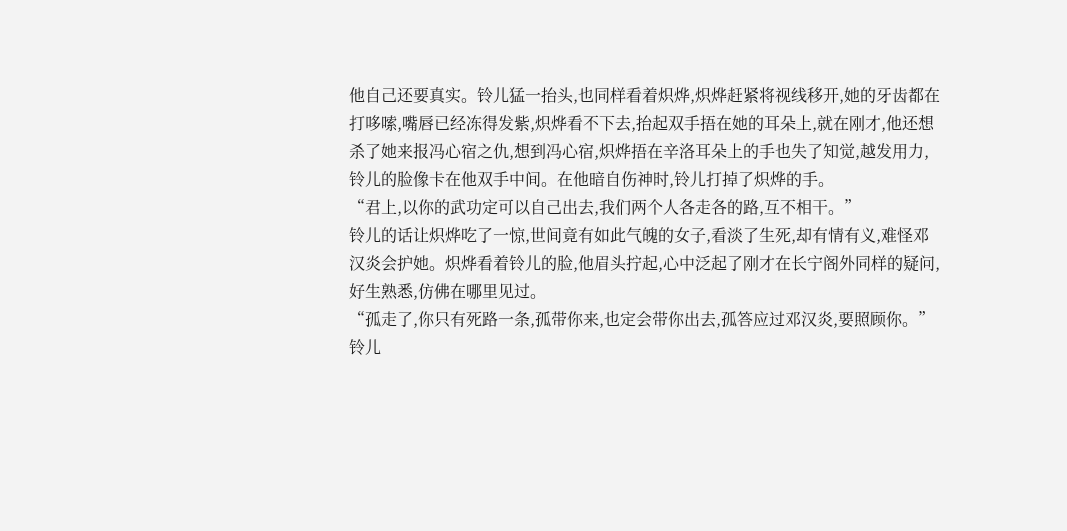他自己还要真实。铃儿猛一抬头,也同样看着炽烨,炽烨赶紧将视线移开,她的牙齿都在打哆嗦,嘴唇已经冻得发紫,炽烨看不下去,抬起双手捂在她的耳朵上,就在刚才,他还想杀了她来报冯心宿之仇,想到冯心宿,炽烨捂在辛洛耳朵上的手也失了知觉,越发用力,铃儿的脸像卡在他双手中间。在他暗自伤神时,铃儿打掉了炽烨的手。
“君上,以你的武功定可以自己出去,我们两个人各走各的路,互不相干。”
铃儿的话让炽烨吃了一惊,世间竟有如此气魄的女子,看淡了生死,却有情有义,难怪邓汉炎会护她。炽烨看着铃儿的脸,他眉头拧起,心中泛起了刚才在长宁阁外同样的疑问,好生熟悉,仿佛在哪里见过。
“孤走了,你只有死路一条,孤带你来,也定会带你出去,孤答应过邓汉炎,要照顾你。”
铃儿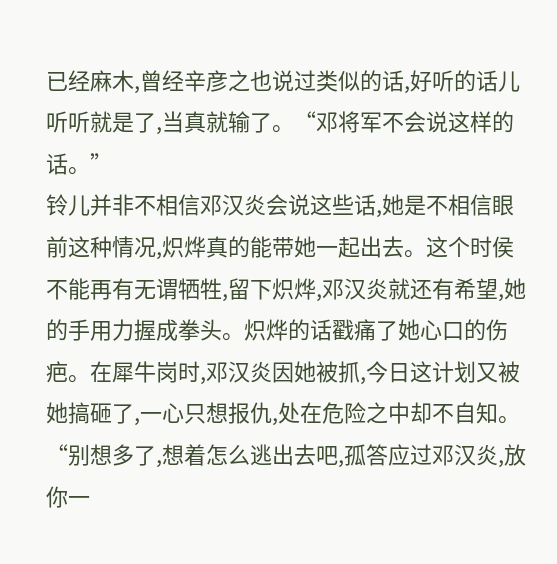已经麻木,曾经辛彦之也说过类似的话,好听的话儿听听就是了,当真就输了。“邓将军不会说这样的话。”
铃儿并非不相信邓汉炎会说这些话,她是不相信眼前这种情况,炽烨真的能带她一起出去。这个时侯不能再有无谓牺牲,留下炽烨,邓汉炎就还有希望,她的手用力握成拳头。炽烨的话戳痛了她心口的伤疤。在犀牛岗时,邓汉炎因她被抓,今日这计划又被她搞砸了,一心只想报仇,处在危险之中却不自知。
“别想多了,想着怎么逃出去吧,孤答应过邓汉炎,放你一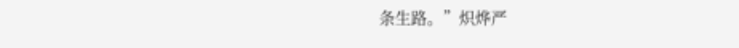条生路。”炽烨严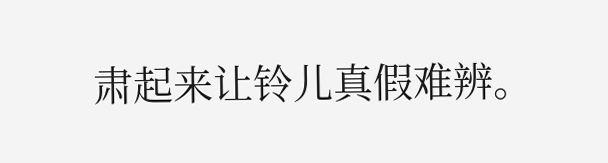肃起来让铃儿真假难辨。